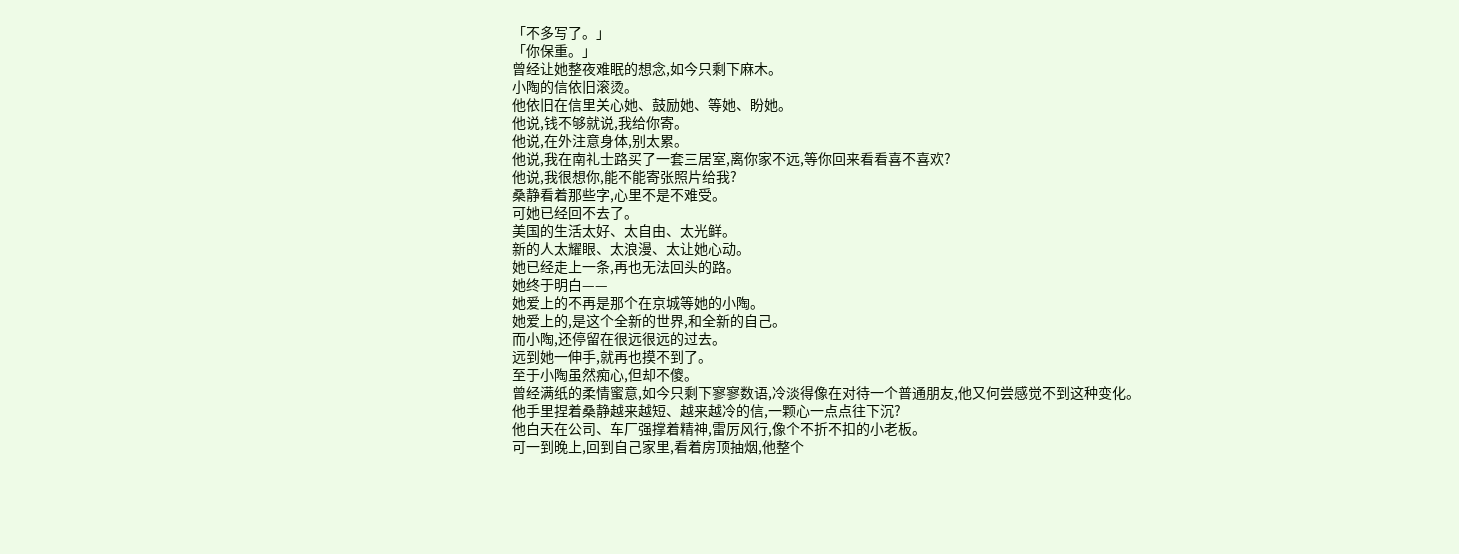「不多写了。」
「你保重。」
曾经让她整夜难眠的想念,如今只剩下麻木。
小陶的信依旧滚烫。
他依旧在信里关心她、鼓励她、等她、盼她。
他说,钱不够就说,我给你寄。
他说,在外注意身体,别太累。
他说,我在南礼士路买了一套三居室,离你家不远,等你回来看看喜不喜欢?
他说,我很想你,能不能寄张照片给我?
桑静看着那些字,心里不是不难受。
可她已经回不去了。
美国的生活太好、太自由、太光鲜。
新的人太耀眼、太浪漫、太让她心动。
她已经走上一条,再也无法回头的路。
她终于明白——
她爱上的不再是那个在京城等她的小陶。
她爱上的,是这个全新的世界,和全新的自己。
而小陶,还停留在很远很远的过去。
远到她一伸手,就再也摸不到了。
至于小陶虽然痴心,但却不傻。
曾经满纸的柔情蜜意,如今只剩下寥寥数语,冷淡得像在对待一个普通朋友,他又何尝感觉不到这种变化。
他手里捏着桑静越来越短、越来越冷的信,一颗心一点点往下沉?
他白天在公司、车厂强撑着精神,雷厉风行,像个不折不扣的小老板。
可一到晚上,回到自己家里,看着房顶抽烟,他整个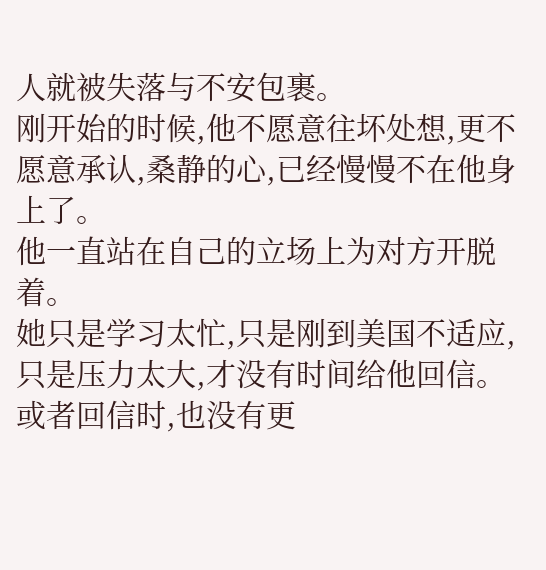人就被失落与不安包裹。
刚开始的时候,他不愿意往坏处想,更不愿意承认,桑静的心,已经慢慢不在他身上了。
他一直站在自己的立场上为对方开脱着。
她只是学习太忙,只是刚到美国不适应,只是压力太大,才没有时间给他回信。
或者回信时,也没有更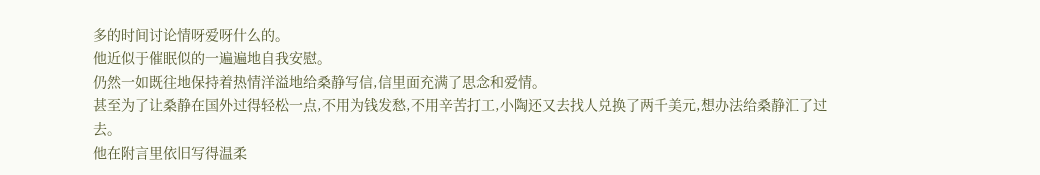多的时间讨论情呀爱呀什么的。
他近似于催眠似的一遍遍地自我安慰。
仍然一如既往地保持着热情洋溢地给桑静写信,信里面充满了思念和爱情。
甚至为了让桑静在国外过得轻松一点,不用为钱发愁,不用辛苦打工,小陶还又去找人兑换了两千美元,想办法给桑静汇了过去。
他在附言里依旧写得温柔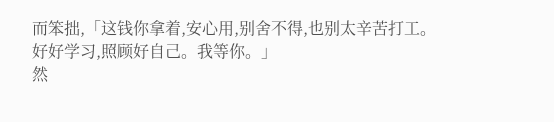而笨拙,「这钱你拿着,安心用,别舍不得,也别太辛苦打工。好好学习,照顾好自己。我等你。」
然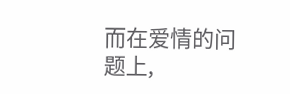而在爱情的问题上,